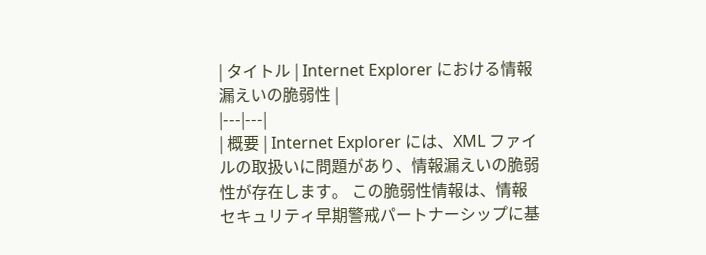| タイトル | Internet Explorer における情報漏えいの脆弱性 |
|---|---|
| 概要 | Internet Explorer には、XML ファイルの取扱いに問題があり、情報漏えいの脆弱性が存在します。 この脆弱性情報は、情報セキュリティ早期警戒パートナーシップに基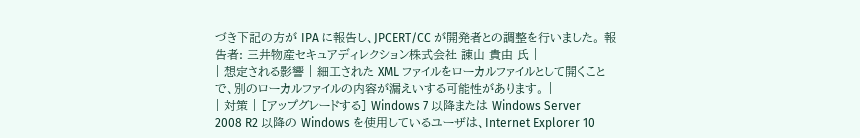づき下記の方が IPA に報告し、JPCERT/CC が開発者との調整を行いました。 報告者: 三井物産セキュアディレクション株式会社 諌山 貴由 氏 |
| 想定される影響 | 細工された XML ファイルをローカルファイルとして開くことで、別のローカルファイルの内容が漏えいする可能性があります。 |
| 対策 | [アップグレードする] Windows 7 以降または Windows Server 2008 R2 以降の Windows を使用しているユーザは、Internet Explorer 10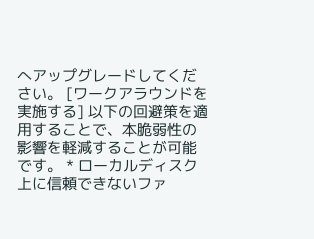へアップグレードしてください。 [ワークアラウンドを実施する] 以下の回避策を適用することで、本脆弱性の影響を軽減することが可能です。 * ローカルディスク上に信頼できないファ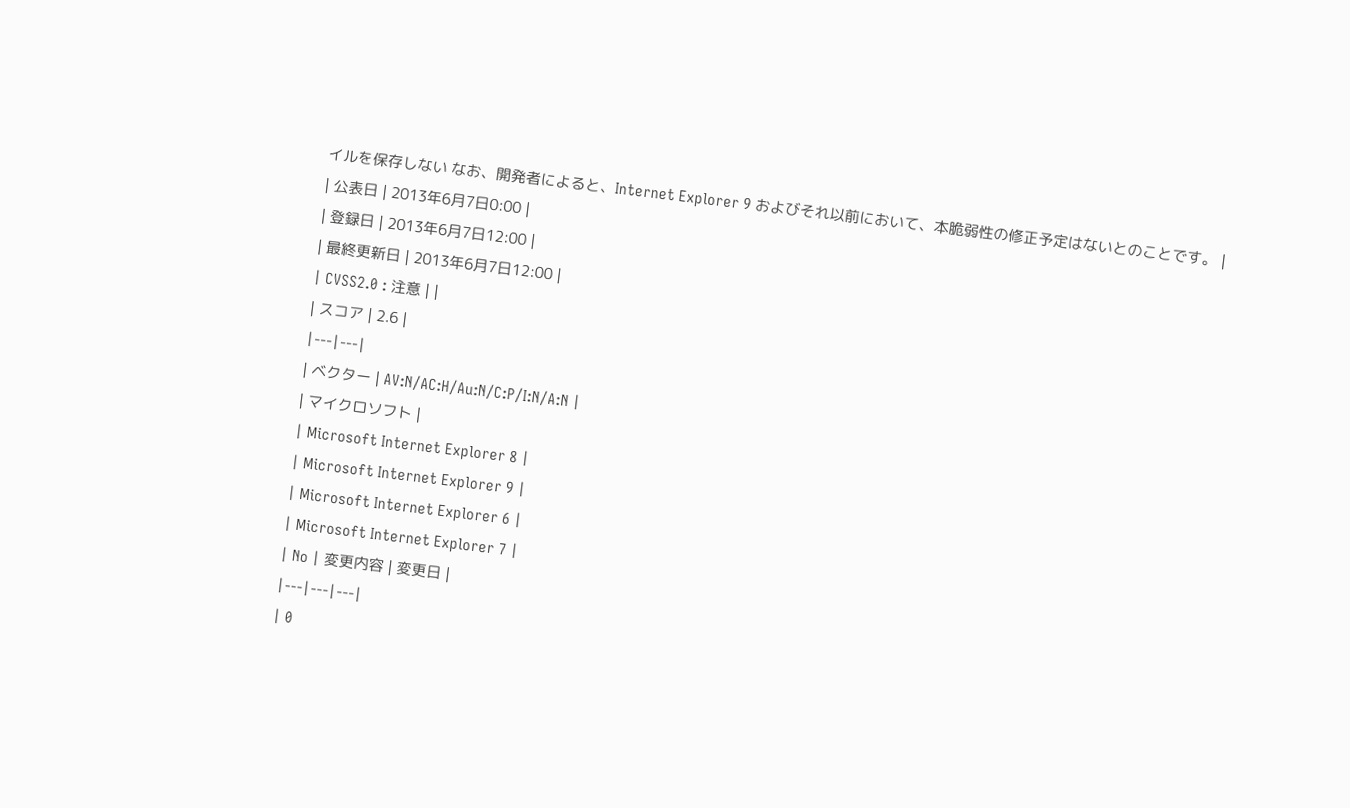イルを保存しない なお、開発者によると、Internet Explorer 9 およびそれ以前において、本脆弱性の修正予定はないとのことです。 |
| 公表日 | 2013年6月7日0:00 |
| 登録日 | 2013年6月7日12:00 |
| 最終更新日 | 2013年6月7日12:00 |
| CVSS2.0 : 注意 | |
| スコア | 2.6 |
|---|---|
| ベクター | AV:N/AC:H/Au:N/C:P/I:N/A:N |
| マイクロソフト |
| Microsoft Internet Explorer 8 |
| Microsoft Internet Explorer 9 |
| Microsoft Internet Explorer 6 |
| Microsoft Internet Explorer 7 |
| No | 変更内容 | 変更日 |
|---|---|---|
| 0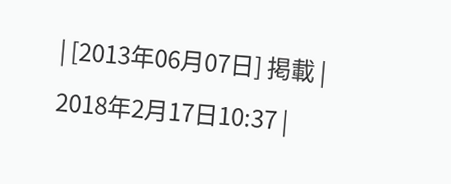| [2013年06月07日] 掲載 |
2018年2月17日10:37 |